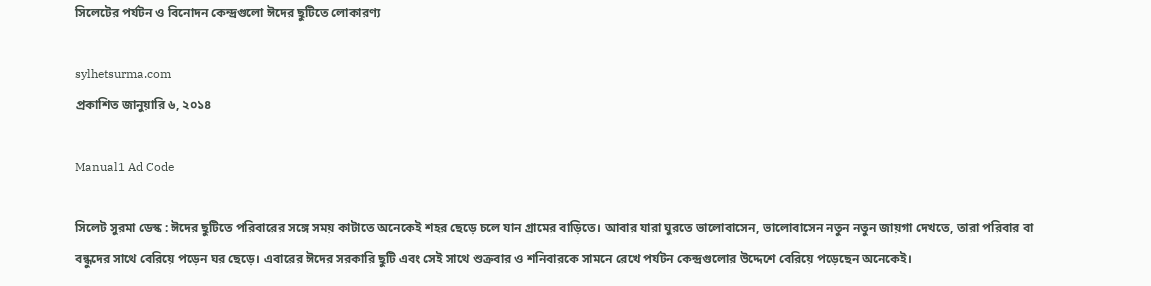সিলেটের পর্যটন ও বিনোদন কেন্দ্রগুলো ঈদের ছুটিতে লোকারণ্য

sylhetsurma.com
প্রকাশিত জানুয়ারি ৬, ২০১৪

Manual1 Ad Code

সিলেট সুরমা ডেস্ক : ঈদের ছুটিতে পরিবারের সঙ্গে সময় কাটাতে অনেকেই শহর ছেড়ে চলে যান গ্রামের বাড়িতে। আবার যারা ঘুরতে ভালোবাসেন, ভালোবাসেন নতুন নতুন জায়গা দেখতে, তারা পরিবার বা বন্ধুদের সাথে বেরিয়ে পড়েন ঘর ছেড়ে। এবারের ঈদের সরকারি ছুটি এবং সেই সাথে শুক্রবার ও শনিবারকে সামনে রেখে পর্যটন কেন্দ্রগুলোর উদ্দেশে বেরিয়ে পড়েছেন অনেকেই।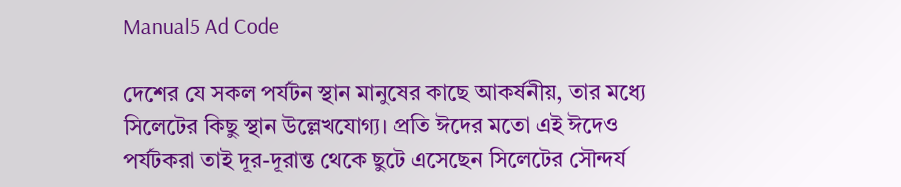Manual5 Ad Code

দেশের যে সকল পর্যটন স্থান মানুষের কাছে আকর্ষনীয়, তার মধ্যে সিলেটের কিছু স্থান উল্লেখযোগ্য। প্রতি ঈদের মতো এই ঈদেও পর্যটকরা তাই দূর-দূরান্ত থেকে ছুটে এসেছেন সিলেটের সৌন্দর্য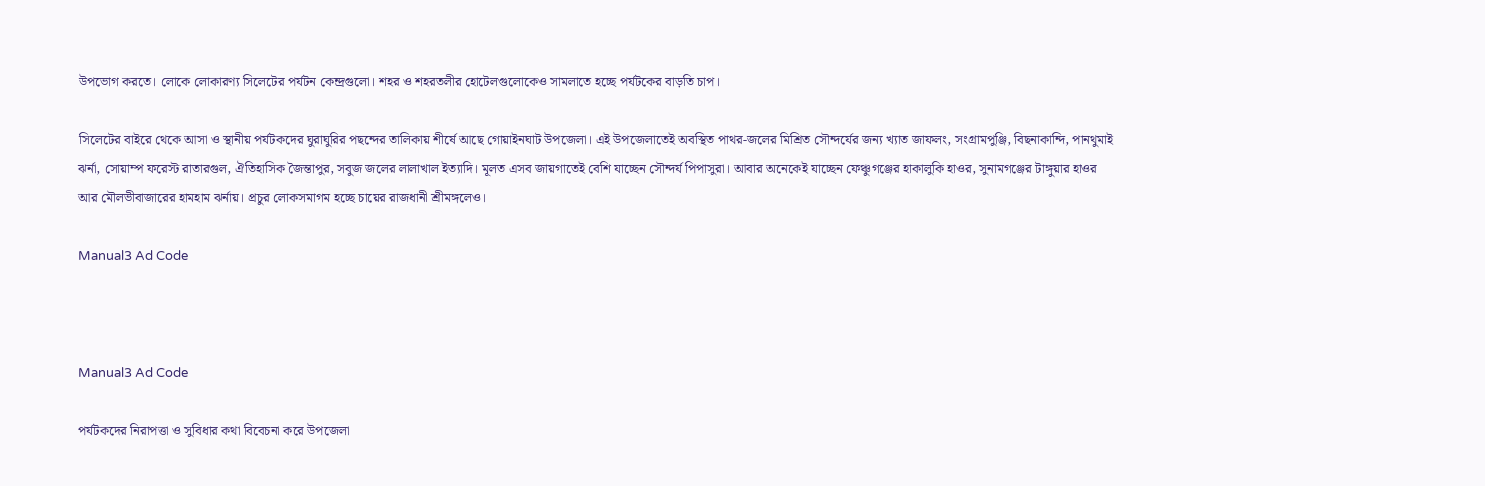উপভোগ করতে। লোকে লোকারণ্য সিলেটের পর্যটন কেন্দ্রগুলো। শহর ও শহরতলীর হোটেলগুলোকেও সামলাতে হচ্ছে পর্যটকের বাড়তি চাপ।

সিলেটের বাইরে থেকে আসা ও স্থানীয় পর্যটকদের ঘুরাঘুরির পছন্দের তালিকায় শীর্ষে আছে গোয়াইনঘাট উপজেলা। এই উপজেলাতেই অবস্থিত পাথর-জলের মিশ্রিত সৌন্দর্যের জন্য খ্যাত জাফলং, সংগ্রামপুঞ্জি, বিছনাকান্দি, পানথুমাই ঝর্না, সোয়াম্প ফরেস্ট রাতারগুল, ঐতিহাসিক জৈন্তাপুর, সবুজ জলের লালাখাল ইত্যাদি। মূলত এসব জায়গাতেই বেশি যাচ্ছেন সৌন্দর্য পিপাসুরা। আবার অনেকেই যাচ্ছেন ফেঞ্চুগঞ্জের হাকালুকি হাওর, সুনামগঞ্জের টাঙ্গুয়ার হাওর আর মৌলভীবাজারের হামহাম ঝর্নায়। প্রচুর লোকসমাগম হচ্ছে চায়ের রাজধানী শ্রীমঙ্গলেও।

Manual3 Ad Code



Manual3 Ad Code

পর্যটকদের নিরাপত্তা ও সুবিধার কথা বিবেচনা করে উপজেলা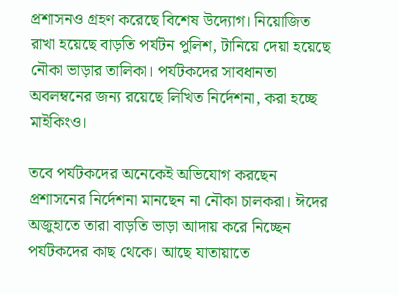প্রশাসনও গ্রহণ করেছে বিশেষ উদ্যোগ। নিয়োজিত রাখা হয়েছে বাড়তি পর্যটন পুলিশ, টানিয়ে দেয়া হয়েছে নৌকা ভাড়ার তালিকা। পর্যটকদের সাবধানতা অবলম্বনের জন্য রয়েছে লিখিত নির্দেশনা, করা হচ্ছে মাইকিংও।

তবে পর্যটকদের অনেকেই অভিযোগ করছেন প্রশাসনের নির্দেশনা মানছেন না নৌকা চালকরা। ঈদের অজুহাতে তারা বাড়তি ভাড়া আদায় করে নিচ্ছেন পর্যটকদের কাছ থেকে। আছে যাতায়াতে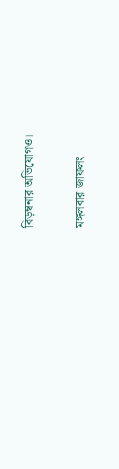বিড়ম্বনার অভিযোগও।

মঙ্গলবার জাফলং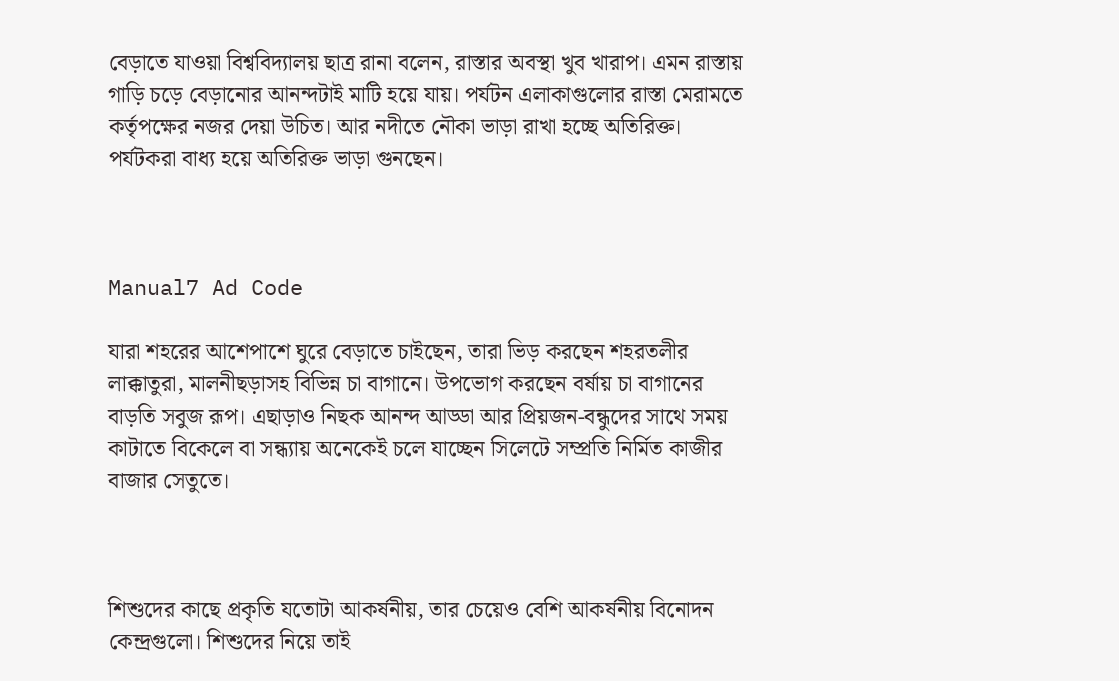বেড়াতে যাওয়া বিশ্ববিদ্যালয় ছাত্র রানা বলেন, রাস্তার অবস্থা খুব খারাপ। এমন রাস্তায় গাড়ি চড়ে বেড়ানোর আনন্দটাই মাটি হয়ে যায়। পর্যটন এলাকাগুলোর রাস্তা মেরামতে কর্তৃপক্ষের নজর দেয়া উচিত। আর নদীতে নৌকা ভাড়া রাখা হচ্ছে অতিরিক্ত। পর্যটকরা বাধ্য হয়ে অতিরিক্ত ভাড়া গুনছেন।



Manual7 Ad Code

যারা শহরের আশেপাশে ঘুরে বেড়াতে চাইছেন, তারা ভিড় করছেন শহরতলীর লাক্কাতুরা, মালনীছড়াসহ বিভিন্ন চা বাগানে। উপভোগ করছেন বর্ষায় চা বাগানের বাড়তি সবুজ রূপ। এছাড়াও নিছক আনন্দ আড্ডা আর প্রিয়জন-বন্ধুদের সাথে সময় কাটাতে বিকেলে বা সন্ধ্যায় অনেকেই চলে যাচ্ছেন সিলেটে সম্প্রতি নির্মিত কাজীর বাজার সেতুতে।



শিশুদের কাছে প্রকৃতি যতোটা আকর্ষনীয়, তার চেয়েও বেশি আকর্ষনীয় বিনোদন কেন্দ্রগুলো। শিশুদের নিয়ে তাই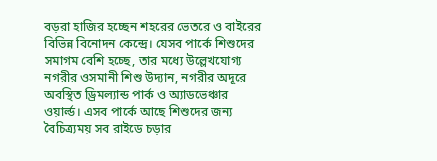বড়রা হাজির হচ্ছেন শহরের ভেতরে ও বাইরের বিভিন্ন বিনোদন কেন্দ্রে। যেসব পার্কে শিশুদের সমাগম বেশি হচ্ছে, তার মধ্যে উল্লেখযোগ্য নগরীর ওসমানী শিশু উদ্যান, নগরীর অদূরে অবস্থিত ড্রিমল্যান্ড পার্ক ও অ্যাডভেঞ্চার ওয়ার্ল্ড। এসব পার্কে আছে শিশুদের জন্য বৈচিত্র্যময় সব রাইডে চড়ার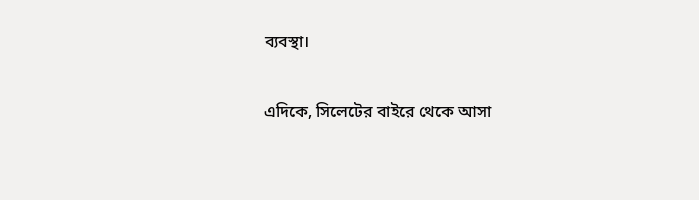ব্যবস্থা।

এদিকে, সিলেটের বাইরে থেকে আসা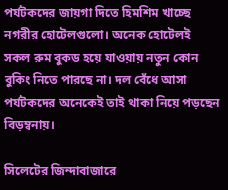পর্যটকদের জায়গা দিতে হিমশিম খাচ্ছে নগরীর হোটেলগুলো। অনেক হোটেলই সকল রুম বুকড হয়ে যাওয়ায় নতুন কোন বুকিং নিতে পারছে না। দল বেঁধে আসা পর্যটকদের অনেকেই তাই থাকা নিয়ে পড়ছেন বিড়ম্বনায়।

সিলেটের জিন্দাবাজারে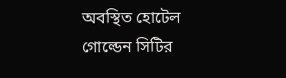অবস্থিত হোটেল গোল্ডেন সিটির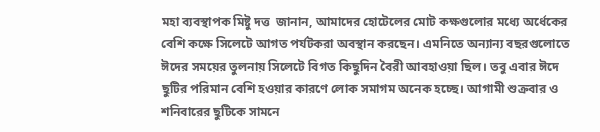মহা ব্যবস্থাপক মিষ্টু দত্ত  জানান, আমাদের হোটেলের মোট কক্ষগুলোর মধ্যে অর্ধেকের বেশি কক্ষে সিলেটে আগত পর্যটকরা অবস্থান করছেন। এমনিতে অন্যান্য বছরগুলোতে ঈদের সময়ের তুলনায় সিলেটে বিগত কিছুদিন বৈরী আবহাওয়া ছিল। তবু এবার ঈদে ছুটির পরিমান বেশি হওয়ার কারণে লোক সমাগম অনেক হচ্ছে। আগামী শুক্রবার ও শনিবারের ছুটিকে সামনে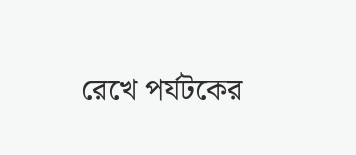রেখে পর্যটকের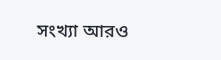সংখ্যা আরও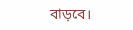বাড়বে।